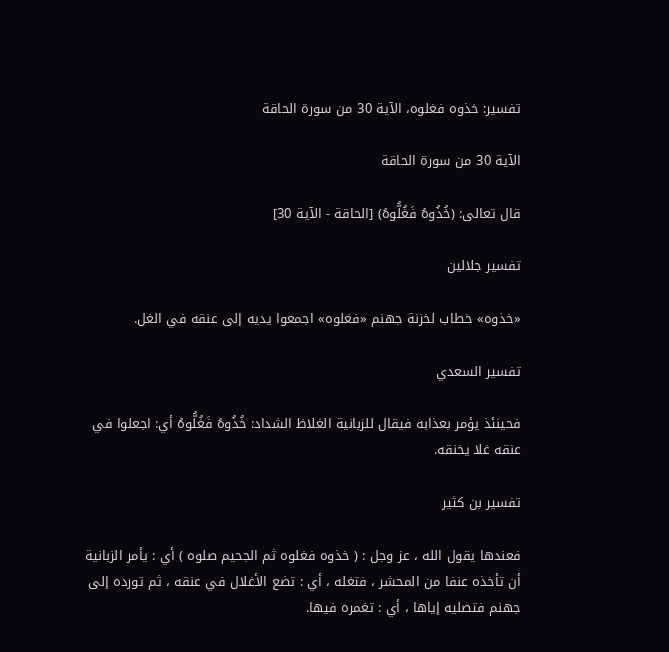تفسير: خذوه فغلوه، الآية 30 من سورة الحاقة

الآية 30 من سورة الحاقة

قال تعالى: (خُذُوهُ فَغُلُّوهُ) [الحاقة - الآية 30]

تفسير جلالين

«خذوه» خطاب لخزنة جهنم «فغلوه» اجمعوا يديه إلى عنقه في الغل.

تفسير السعدي

فحينئذ يؤمر بعذابه فيقال للزبانية الغلاظ الشداد: خُذُوهُ فَغُلُّوهُ أي: اجعلوا في عنقه غلا يخنقه.

تفسير بن كثير

فعندها يقول الله ، عز وجل : ( خذوه فغلوه ثم الجحيم صلوه ) أي : يأمر الزبانية أن تأخذه عنفا من المحشر ، فتغله ، أي : تضع الأغلال في عنقه ، ثم تورده إلى جهنم فتصليه إياها ، أي : تغمره فيها.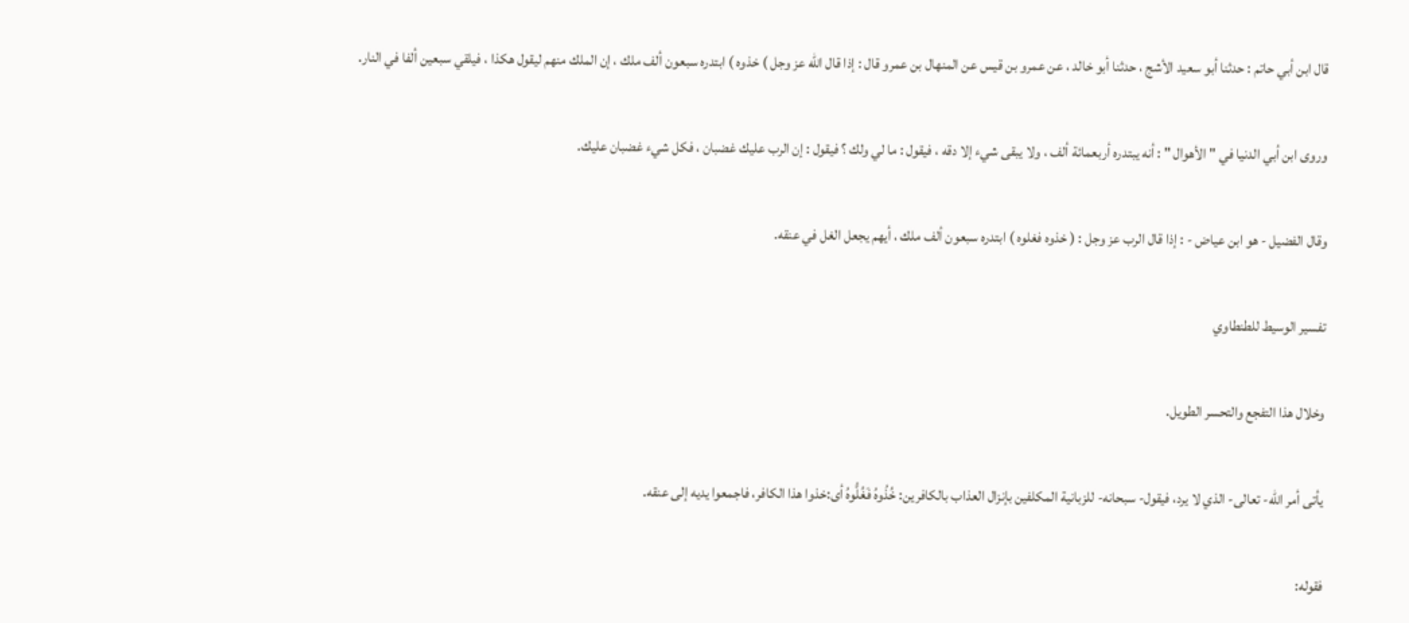قال ابن أبي حاتم : حدثنا أبو سعيد الأشج ، حدثنا أبو خالد ، عن عمرو بن قيس عن المنهال بن عمرو قال : إذا قال الله عز وجل ) خذوه ) ابتدره سبعون ألف ملك ، إن الملك منهم ليقول هكذا ، فيلقي سبعين ألفا في النار.

وروى ابن أبي الدنيا في " الأهوال " : أنه يبتدره أربعمائة ألف ، ولا يبقى شيء إلا دقه ، فيقول : ما لي ولك ؟ فيقول : إن الرب عليك غضبان ، فكل شيء غضبان عليك.

وقال الفضيل - هو ابن عياض - : إذا قال الرب عز وجل : ( خذوه فغلوه ) ابتدره سبعون ألف ملك ، أيهم يجعل الغل في عنقه.

تفسير الوسيط للطنطاوي

وخلال هذا التفجع والتحسر الطويل.

يأتى أمر الله- تعالى- الذي لا يرد، فيقول- سبحانه- للزبانية المكلفين بإنزال العذاب بالكافرين: خُذُوهُ فَغُلُّوهُ أى:خذوا هذا الكافر، فاجمعوا يديه إلى عنقه.

فقوله: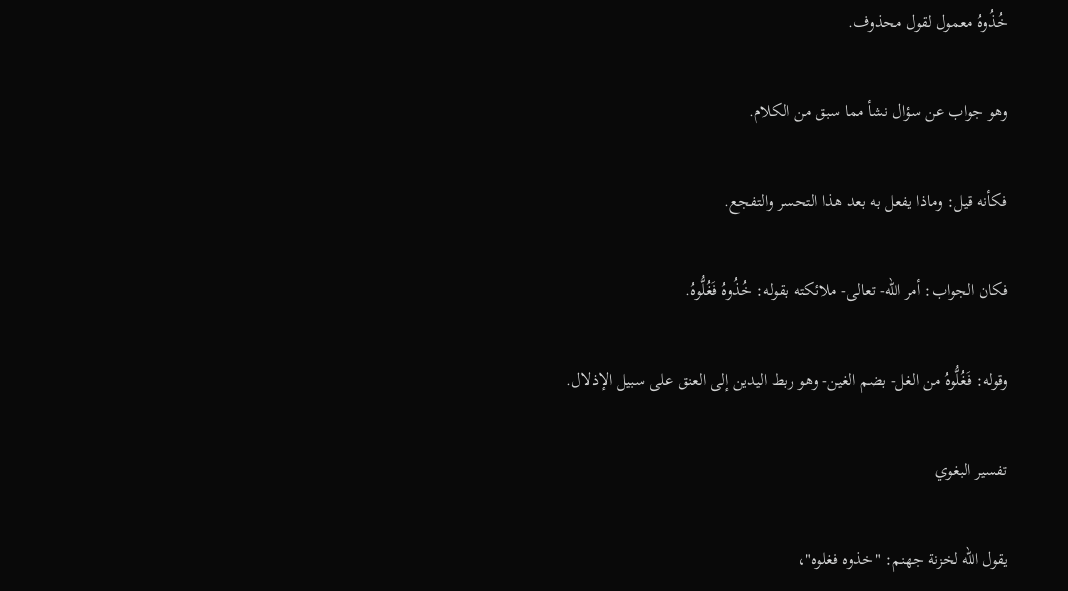خُذُوهُ معمول لقول محذوف.

وهو جواب عن سؤال نشأ مما سبق من الكلام.

فكأنه قيل: وماذا يفعل به بعد هذا التحسر والتفجع.

فكان الجواب: أمر الله- تعالى- ملائكته بقوله: خُذُوهُ فَغُلُّوهُ.

وقوله: فَغُلُّوهُ من الغل- بضم الغين- وهو ربط اليدين إلى العنق على سبيل الإذلال.

تفسير البغوي

يقول الله لخزنة جهنم: "خذوه فغلوه"،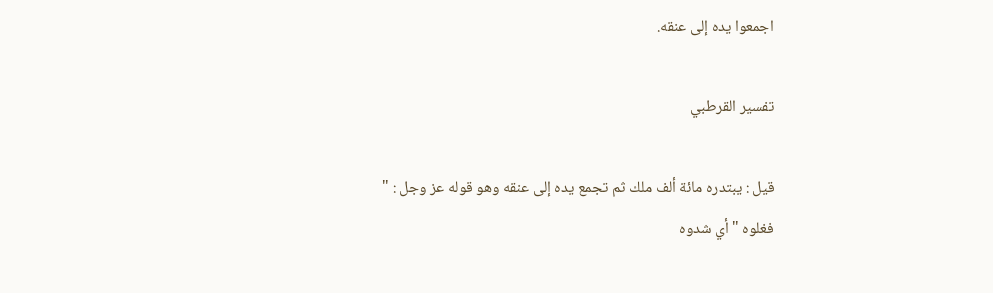اجمعوا يده إلى عنقه.

تفسير القرطبي

قيل : يبتدره مائة ألف ملك ثم تجمع يده إلى عنقه وهو قوله عز وجل : " فغلوه " أي شدوه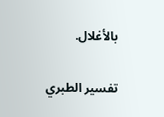بالأغلال.

تفسير الطبري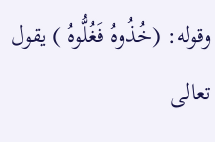وقوله: (خُذُوهُ فَغُلُّوهُ ) يقول تعالى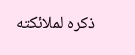ذكره لملائكته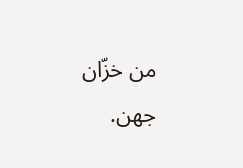من خزّان جهن.